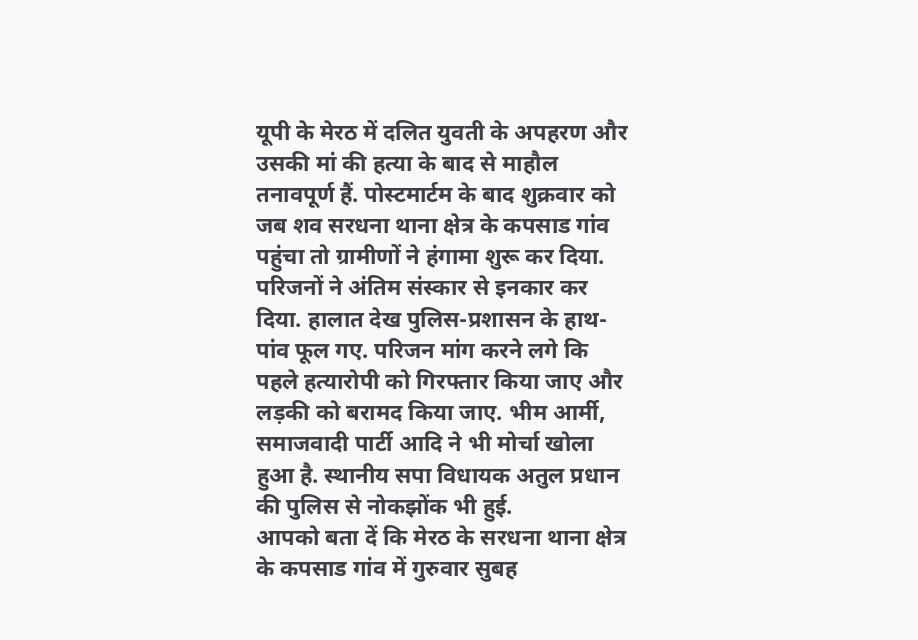यूपी के मेरठ में दलित युवती के अपहरण और उसकी मां की हत्या के बाद से माहौल तनावपूर्ण हैं. पोस्टमार्टम के बाद शुक्रवार को जब शव सरधना थाना क्षेत्र के कपसाड गांव पहुंचा तो ग्रामीणों ने हंगामा शुरू कर दिया. परिजनों ने अंतिम संस्कार से इनकार कर दिया. हालात देख पुलिस-प्रशासन के हाथ-पांव फूल गए. परिजन मांग करने लगे कि पहले हत्यारोपी को गिरफ्तार किया जाए और लड़की को बरामद किया जाए. भीम आर्मी, समाजवादी पार्टी आदि ने भी मोर्चा खोला हुआ है. स्थानीय सपा विधायक अतुल प्रधान की पुलिस से नोकझोंक भी हुई.
आपको बता दें कि मेरठ के सरधना थाना क्षेत्र के कपसाड गांव में गुरुवार सुबह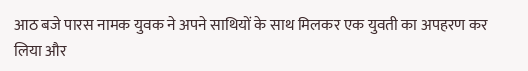आठ बजे पारस नामक युवक ने अपने साथियों के साथ मिलकर एक युवती का अपहरण कर लिया और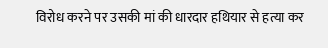विरोध करने पर उसकी मां की धारदार हथियार से हत्या कर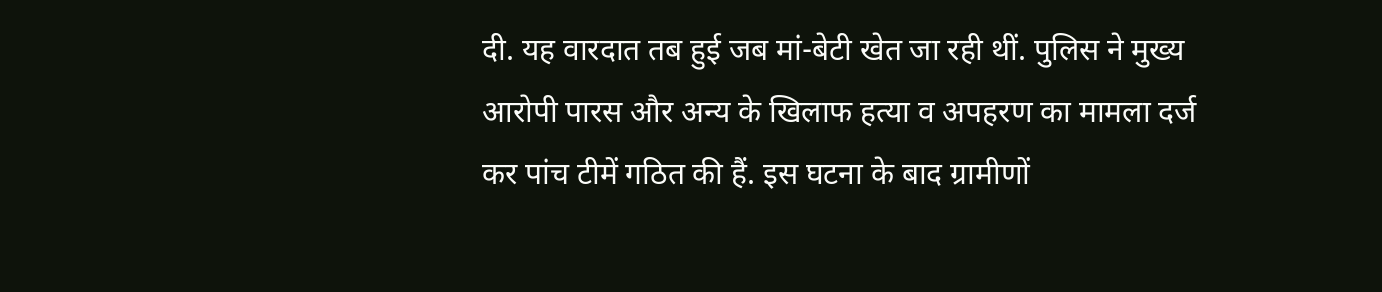दी. यह वारदात तब हुई जब मां-बेटी खेत जा रही थीं. पुलिस ने मुख्य आरोपी पारस और अन्य के खिलाफ हत्या व अपहरण का मामला दर्ज कर पांच टीमें गठित की हैं. इस घटना के बाद ग्रामीणों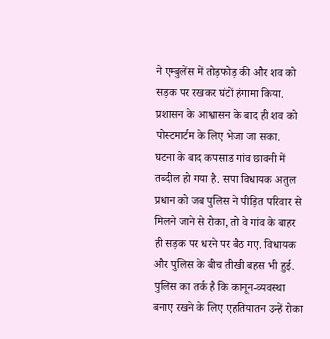ने एम्बुलेंस में तोड़फोड़ की और शव को सड़क पर रखकर घंटों हंगामा किया. प्रशासन के आश्वासन के बाद ही शव को पोस्टमार्टम के लिए भेजा जा सका.
घटना के बाद कपसाड गांव छावनी में तब्दील हो गया है. सपा विधायक अतुल प्रधान को जब पुलिस ने पीड़ित परिवार से मिलने जाने से रोका, तो वे गांव के बाहर ही सड़क पर धरने पर बैठ गए. विधायक और पुलिस के बीच तीखी बहस भी हुई. पुलिस का तर्क है कि कानून-व्यवस्था बनाए रखने के लिए एहतियातन उन्हें रोका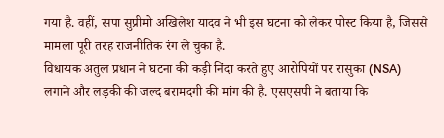गया है. वहीं, सपा सुप्रीमो अखिलेश यादव ने भी इस घटना को लेकर पोस्ट किया है, जिससे मामला पूरी तरह राजनीतिक रंग ले चुका है.
विधायक अतुल प्रधान ने घटना की कड़ी निंदा करते हुए आरोपियों पर रासुका (NSA) लगाने और लड़की की जल्द बरामदगी की मांग की है. एसएसपी ने बताया कि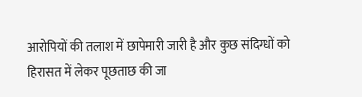आरोपियों की तलाश में छापेमारी जारी है और कुछ संदिग्धों को हिरासत में लेकर पूछताछ की जा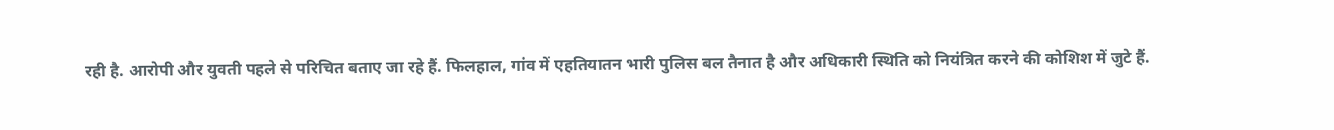रही है. आरोपी और युवती पहले से परिचित बताए जा रहे हैं. फिलहाल, गांव में एहतियातन भारी पुलिस बल तैनात है और अधिकारी स्थिति को नियंत्रित करने की कोशिश में जुटे हैं.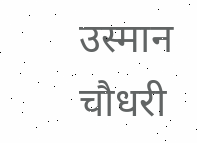उस्मान चौधरी